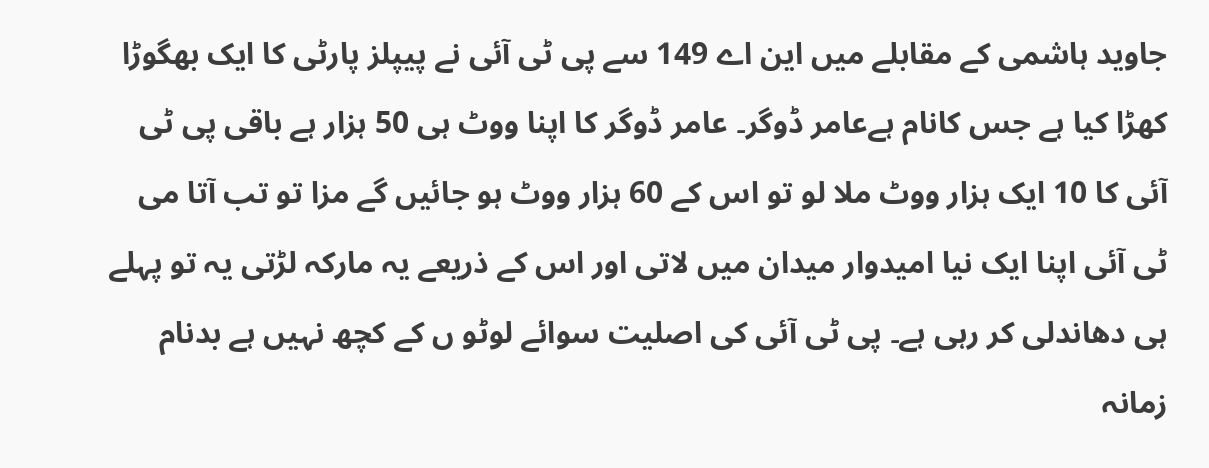جاوید ہاشمی کے مقابلے میں این اے 149 سے پی ٹی آئی نے پیپلز پارٹی کا ایک بھگوڑا کھڑا کیا ہے جس کانام ہےعامر ڈوگر۔ عامر ڈوگر کا اپنا ووٹ ہی 50 ہزار ہے باقی پی ٹی آئی کا 10 ایک ہزار ووٹ ملا لو تو اس کے 60 ہزار ووٹ ہو جائیں گے مزا تو تب آتا می ٹی آئی اپنا ایک نیا امیدوار میدان میں لاتی اور اس کے ذریعے یہ مارکہ لڑتی یہ تو پہلے ہی دھاندلی کر رہی ہے۔ پی ٹی آئی کی اصلیت سوائے لوٹو ں کے کچھ نہیں ہے بدنام زمانہ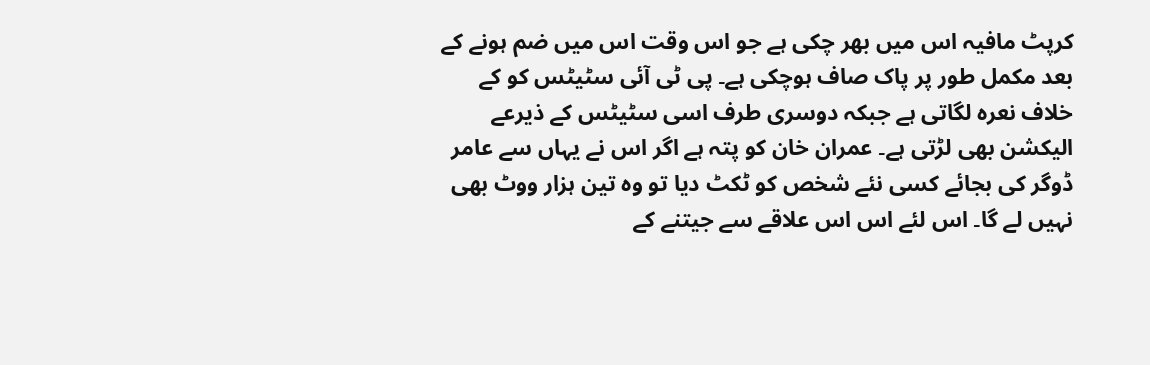کرپٹ مافیہ اس میں بھر چکی ہے جو اس وقت اس میں ضم ہونے کے بعد مکمل طور پر پاک صاف ہوچکی ہے۔ پی ٹی آئی سٹیٹس کو کے خلاف نعرہ لگاتی ہے جبکہ دوسری طرف اسی سٹیٹس کے ذیرعے الیکشن بھی لڑتی ہے۔ عمران خان کو پتہ ہے اگر اس نے یہاں سے عامر ڈوگر کی بجائے کسی نئے شخص کو ٹکٹ دیا تو وہ تین ہزار ووٹ بھی نہیں لے گا۔ اس لئے اس اس علاقے سے جیتنے کے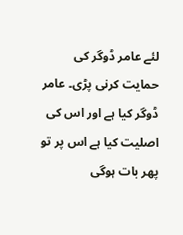لئے عامر ڈوگر کی حمایت کرنی پڑی۔ عامر ڈوگر کیا ہے اور اس کی اصلیت کیا ہے اس پر تو پھر بات ہوگی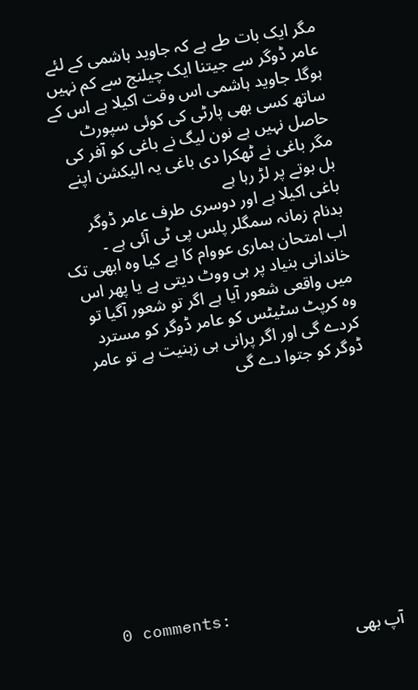مگر ایک بات طے ہے کہ جاوید ہاشمی کے لئے عامر ڈوگر سے جیتنا ایک چیلنج سے کم نہیں ہوگا۔ جاوید ہاشمی اس وقت اکیلا ہے اس کے ساتھ کسی بھی پارٹی کی کوئی سپورٹ حاصل نہیں ہے نون لیگ نے باغی کو آفر کی مگر باغی نے ٹھکرا دی باغی یہ الیکشن اپنے بل بوتے پر لڑ رہا ہے
باغی اکیلا ہے اور دوسری طرف عامر ڈوگر بدنام زمانہ سمگلر پلس پی ٹی آئی ہے ۔
اب امتحان ہماری عووام کا ہے کیا وہ ابھی تک خاندانی بنیاد پر ہی ووٹ دیتی ہے یا پھر اس میں واقعی شعور آیا ہے اگر تو شعور آگیا تو وہ کرپٹ سٹیٹس کو عامر ڈوگر کو مسترد کردے گی اور اگر پرانی ہی زہنیت ہے تو عامر ڈوگر کو جتوا دے گی










0 comments:
آپ بھی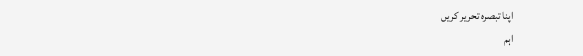اپنا تبصرہ تحریر کریں
اہم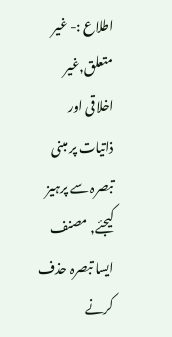اطلاع :- غیر متعلق,غیر اخلاقی اور ذاتیات پر مبنی تبصرہ سے پرہیز کیجئے, مصنف ایسا تبصرہ حذف کرنے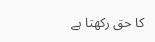کا حق رکھتا ہے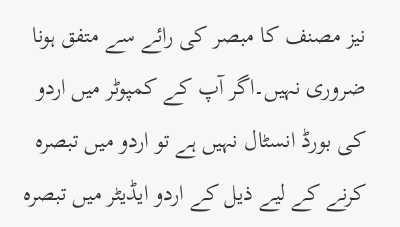نیز مصنف کا مبصر کی رائے سے متفق ہونا ضروری نہیں۔اگر آپ کے کمپوٹر میں اردو کی بورڈ انسٹال نہیں ہے تو اردو میں تبصرہ کرنے کے لیے ذیل کے اردو ایڈیٹر میں تبصرہ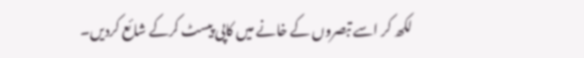لکھ کر اسے تبصروں کے خانے میں کاپی پیسٹ کرکے شائع کردیں۔